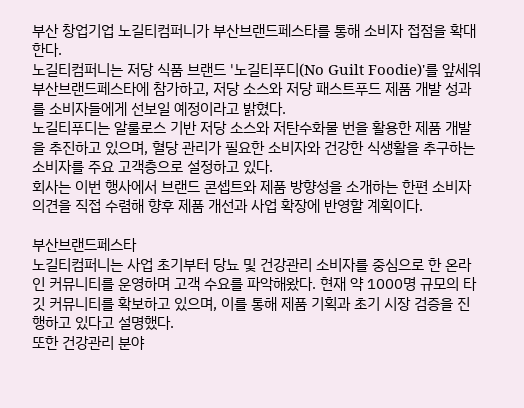부산 창업기업 노길티컴퍼니가 부산브랜드페스타를 통해 소비자 접점을 확대한다.
노길티컴퍼니는 저당 식품 브랜드 '노길티푸디(No Guilt Foodie)'를 앞세워 부산브랜드페스타에 참가하고, 저당 소스와 저당 패스트푸드 제품 개발 성과를 소비자들에게 선보일 예정이라고 밝혔다.
노길티푸디는 알룰로스 기반 저당 소스와 저탄수화물 번을 활용한 제품 개발을 추진하고 있으며, 혈당 관리가 필요한 소비자와 건강한 식생활을 추구하는 소비자를 주요 고객층으로 설정하고 있다.
회사는 이번 행사에서 브랜드 콘셉트와 제품 방향성을 소개하는 한편 소비자 의견을 직접 수렴해 향후 제품 개선과 사업 확장에 반영할 계획이다.

부산브랜드페스타
노길티컴퍼니는 사업 초기부터 당뇨 및 건강관리 소비자를 중심으로 한 온라인 커뮤니티를 운영하며 고객 수요를 파악해왔다. 현재 약 1000명 규모의 타깃 커뮤니티를 확보하고 있으며, 이를 통해 제품 기획과 초기 시장 검증을 진행하고 있다고 설명했다.
또한 건강관리 분야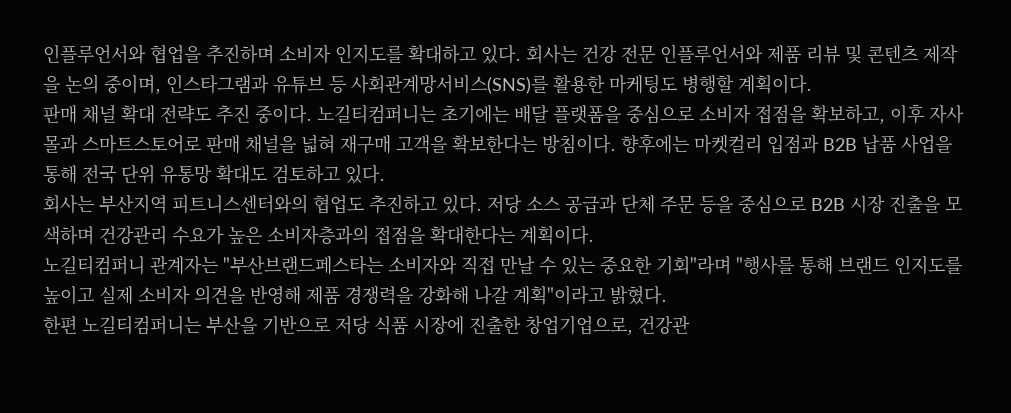인플루언서와 협업을 추진하며 소비자 인지도를 확대하고 있다. 회사는 건강 전문 인플루언서와 제품 리뷰 및 콘텐츠 제작을 논의 중이며, 인스타그램과 유튜브 등 사회관계망서비스(SNS)를 활용한 마케팅도 병행할 계획이다.
판매 채널 확대 전략도 추진 중이다. 노길티컴퍼니는 초기에는 배달 플랫폼을 중심으로 소비자 접점을 확보하고, 이후 자사몰과 스마트스토어로 판매 채널을 넓혀 재구매 고객을 확보한다는 방침이다. 향후에는 마켓컬리 입점과 B2B 납품 사업을 통해 전국 단위 유통망 확대도 검토하고 있다.
회사는 부산지역 피트니스센터와의 협업도 추진하고 있다. 저당 소스 공급과 단체 주문 등을 중심으로 B2B 시장 진출을 모색하며 건강관리 수요가 높은 소비자층과의 접점을 확대한다는 계획이다.
노길티컴퍼니 관계자는 "부산브랜드페스타는 소비자와 직접 만날 수 있는 중요한 기회"라며 "행사를 통해 브랜드 인지도를 높이고 실제 소비자 의견을 반영해 제품 경쟁력을 강화해 나갈 계획"이라고 밝혔다.
한편 노길티컴퍼니는 부산을 기반으로 저당 식품 시장에 진출한 창업기업으로, 건강관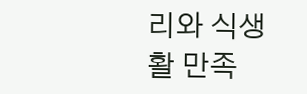리와 식생활 만족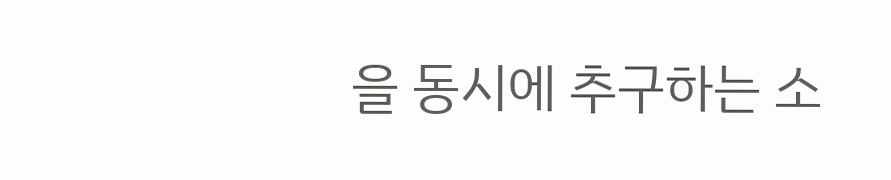을 동시에 추구하는 소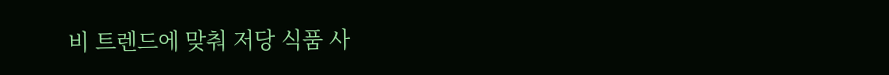비 트렌드에 맞춰 저당 식품 사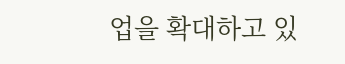업을 확대하고 있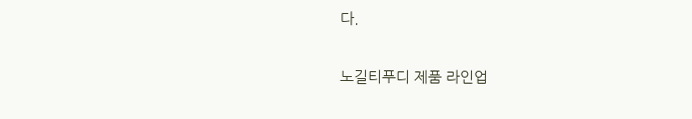다.

노길티푸디 제품 라인업